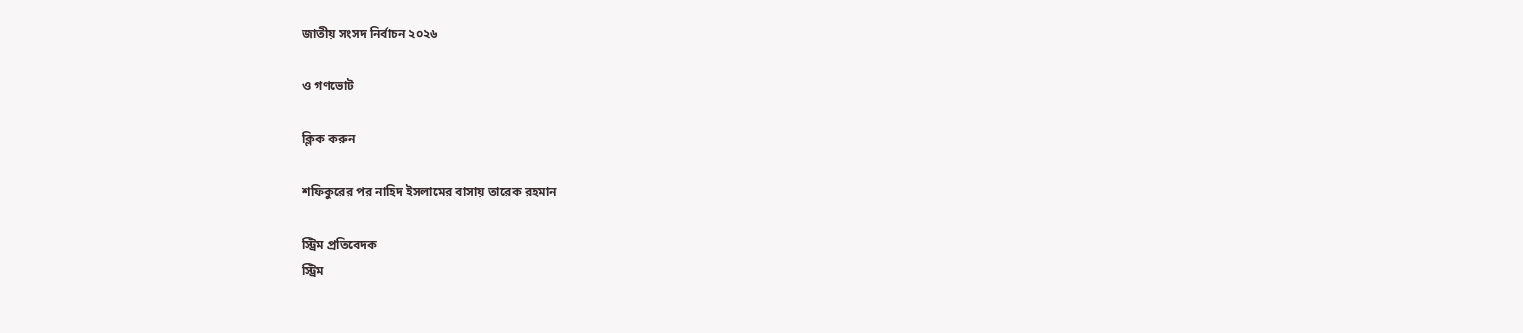জাতীয় সংসদ নির্বাচন ২০২৬

ও গণভোট

ক্লিক করুন

শফিকুরের পর নাহিদ ইসলামের বাসায় তারেক রহমান

স্ট্রিম প্রতিবেদক
স্ট্রিম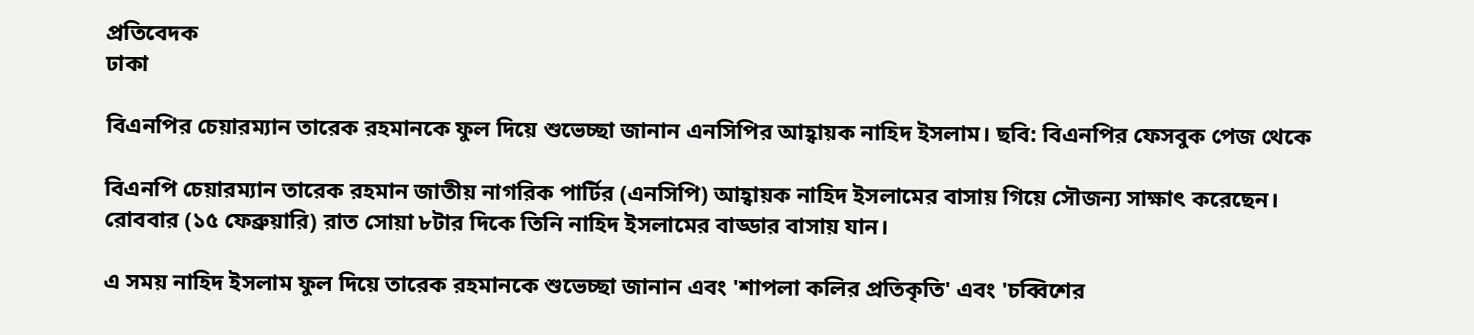প্রতিবেদক
ঢাকা

বিএনপির চেয়ারম্যান তারেক রহমানকে ফুল দিয়ে শুভেচ্ছা জানান এনসিপির আহ্বায়ক নাহিদ ইসলাম। ছবি: বিএনপির ফেসবুক পেজ থেকে

বিএনপি চেয়ারম্যান তারেক রহমান জাতীয় নাগরিক পার্টির (এনসিপি) আহ্বায়ক নাহিদ ইসলামের বাসায় গিয়ে সৌজন্য সাক্ষাৎ করেছেন। রোববার (১৫ ফেব্রুয়ারি) রাত সোয়া ৮টার দিকে তিনি নাহিদ ইসলামের বাড্ডার বাসায় যান।

এ সময় নাহিদ ইসলাম ফুল দিয়ে তারেক রহমানকে শুভেচ্ছা জানান এবং 'শাপলা কলির প্রতিকৃতি' এবং 'চব্বিশের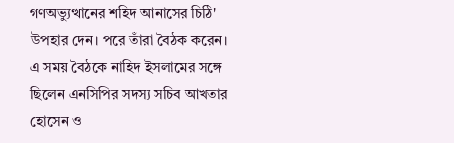গণঅভ্যুত্থানের শহিদ আনাসের চিঠি' উপহার দেন। পরে তাঁরা বৈঠক করেন। এ সময় বৈঠকে নাহিদ ইসলামের সঙ্গে ছিলেন এনসিপির সদস্য সচিব আখতার হোসেন ও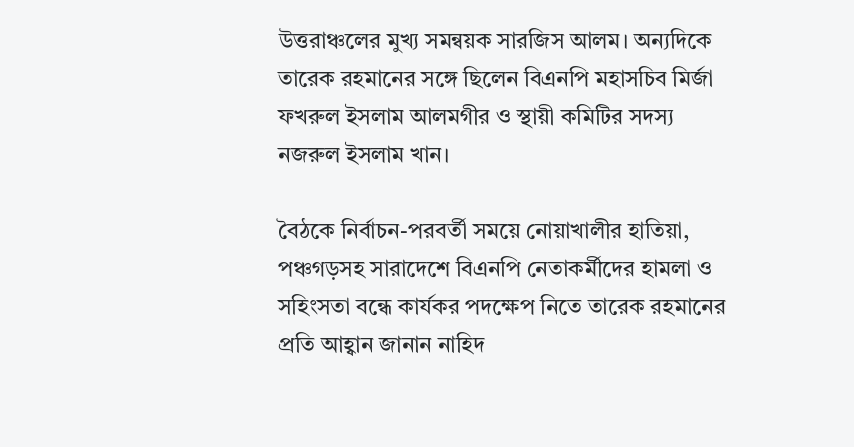উত্তরাঞ্চলের মুখ্য সমন্বয়ক সারজিস আলম। অন্যদিকে তারেক রহমানের সঙ্গে ছিলেন বিএনপি মহাসচিব মির্জা ফখরুল ইসলাম আলমগীর ও স্থায়ী কমিটির সদস্য নজরুল ইসলাম খান।

বৈঠকে নির্বাচন-পরবর্তী সময়ে নোয়াখালীর হাতিয়া, পঞ্চগড়সহ সারাদেশে বিএনপি নেতাকর্মীদের হামলা ও সহিংসতা বন্ধে কার্যকর পদক্ষেপ নিতে তারেক রহমানের প্রতি আহ্বান জানান নাহিদ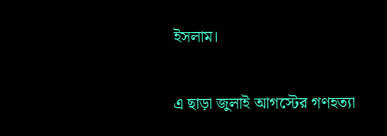ইসলাম।

এ ছাড়া জুলাই আগস্টের গণহত্যা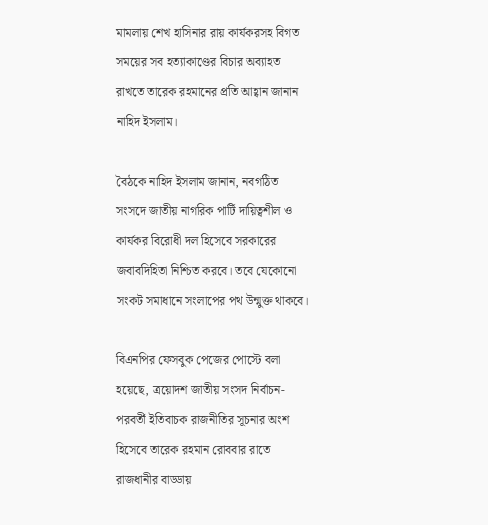মামলায় শেখ হাসিনার রায় কার্যকরসহ বিগত সময়ের সব হত্যাকাণ্ডের বিচার অব্যাহত রাখতে তারেক রহমানের প্রতি আহ্বান জানান নাহিদ ইসলাম।‌

বৈঠকে নাহিদ ইসলাম জানান, নবগঠিত সংসদে জাতীয় নাগরিক পার্টি দায়িত্বশীল ও কার্যকর বিরোধী দল হিসেবে সরকারের জবাবদিহিতা নিশ্চিত করবে। তবে যেকোনো সংকট সমাধানে সংলাপের পথ উন্মুক্ত থাকবে।

বিএনপির ফেসবুক পেজের পোস্টে বলা হয়েছে, ত্রয়োদশ জাতীয় সংসদ নির্বাচন-পরবর্তী ইতিবাচক রাজনীতির সূচনার অংশ হিসেবে তারেক রহমান রোববার রাতে রাজধানীর বাড্ডায়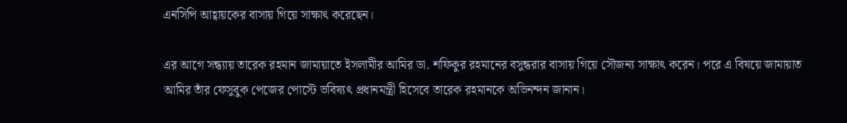এনসিপি আহ্বায়কের বাসায় গিয়ে সাক্ষাৎ করেছেন।

এর আগে সন্ধ্যায় তারেক রহমান জামায়াতে ইসলামীর আমির ডা. শফিকুর রহমানের বসুন্ধরার বাসায় গিয়ে সৌজন্য সাক্ষাৎ করেন। পরে এ বিষয়ে জামায়াত আমির তাঁর ফেসুবুক পেজের পোস্টে ভবিষ্যৎ প্রধানমন্ত্রী হিসেবে তারেক রহমানকে অভিনন্দন জানান।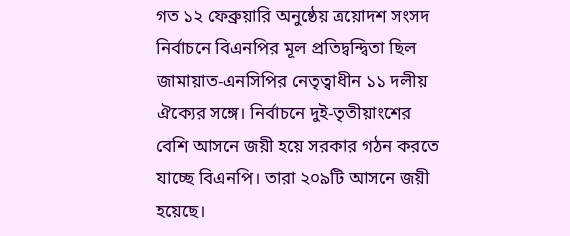গত ১২ ফেব্রুয়ারি অনুষ্ঠেয় ত্রয়োদশ সংসদ নির্বাচনে বিএনপির মূল প্রতিদ্বন্দ্বিতা ছিল জামায়াত-এনসিপির নেতৃত্বাধীন ১১ দলীয় ঐক্যের সঙ্গে। নির্বাচনে দুই-তৃতীয়াংশের বেশি আসনে জয়ী হয়ে সরকার গঠন করতে যাচ্ছে বিএনপি। তারা ২০৯টি আসনে জয়ী হয়েছে।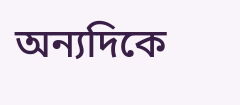অন্যদিকে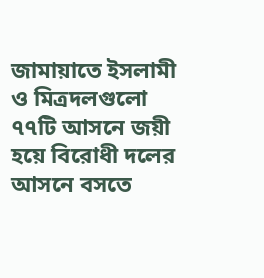জামায়াতে ইসলামী ও মিত্রদলগুলো ৭৭টি আসনে জয়ী হয়ে বিরোধী দলের আসনে বসতে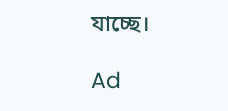যাচ্ছে।

Ad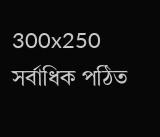300x250
সর্বাধিক পঠিত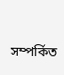সম্পর্কিত